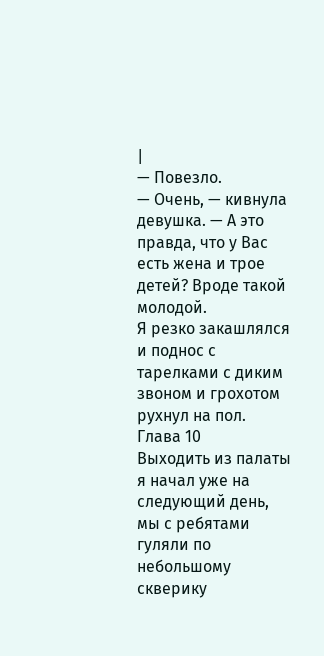|
— Повезло.
— Очень, — кивнула девушка. — А это правда, что у Вас есть жена и трое детей? Вроде такой молодой.
Я резко закашлялся и поднос с тарелками с диким звоном и грохотом рухнул на пол.
Глава 10
Выходить из палаты я начал уже на следующий день, мы с ребятами гуляли по небольшому скверику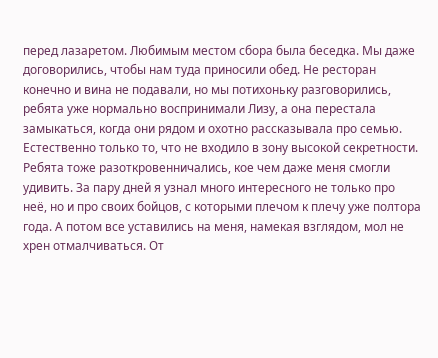перед лазаретом. Любимым местом сбора была беседка. Мы даже договорились, чтобы нам туда приносили обед. Не ресторан конечно и вина не подавали, но мы потихоньку разговорились, ребята уже нормально воспринимали Лизу, а она перестала замыкаться, когда они рядом и охотно рассказывала про семью. Естественно только то, что не входило в зону высокой секретности. Ребята тоже разоткровенничались, кое чем даже меня смогли удивить. За пару дней я узнал много интересного не только про неё, но и про своих бойцов, с которыми плечом к плечу уже полтора года. А потом все уставились на меня, намекая взглядом, мол не хрен отмалчиваться. От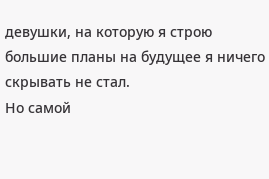девушки, на которую я строю большие планы на будущее я ничего скрывать не стал.
Но самой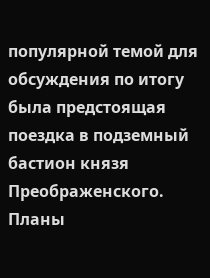популярной темой для обсуждения по итогу была предстоящая поездка в подземный бастион князя Преображенского. Планы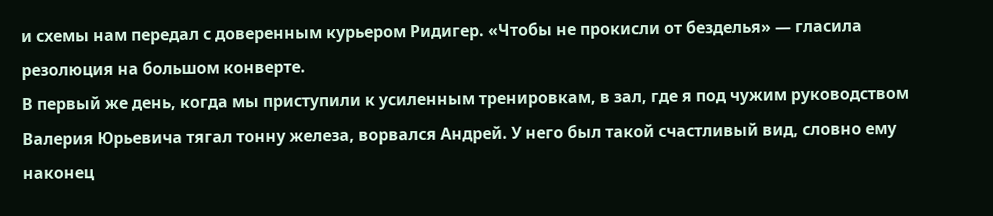и схемы нам передал с доверенным курьером Ридигер. «Чтобы не прокисли от безделья» — гласила резолюция на большом конверте.
В первый же день, когда мы приступили к усиленным тренировкам, в зал, где я под чужим руководством Валерия Юрьевича тягал тонну железа, ворвался Андрей. У него был такой счастливый вид, словно ему наконец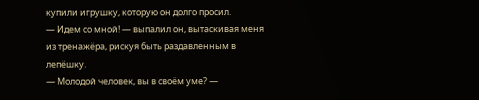купили игрушку, которую он долго просил.
— Идем со мной! — выпалил он, вытаскивая меня из тренажёра, рискуя быть раздавленным в лепёшку.
— Молодой человек, вы в своём уме? —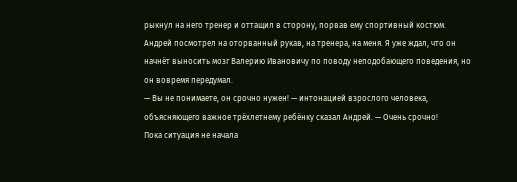рыкнул на него тренер и оттащил в сторону, порвав ему спортивный костюм.
Андрей посмотрел на оторванный рукав, на тренера, на меня. Я уже ждал, что он начнёт выносить мозг Валерию Ивановичу по поводу неподобающего поведения, но он вовремя передумал.
— Вы не понимаете, он срочно нужен! — интонацией взрослого человека, объясняющего важное трёхлетнему ребёнку сказал Андрей. — Очень срочно!
Пока ситуация не начала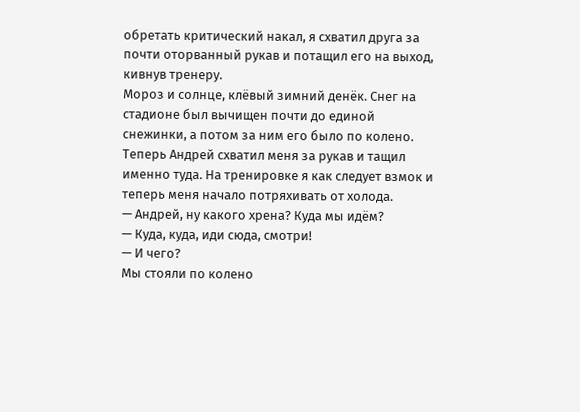обретать критический накал, я схватил друга за почти оторванный рукав и потащил его на выход, кивнув тренеру.
Мороз и солнце, клёвый зимний денёк. Снег на стадионе был вычищен почти до единой снежинки, а потом за ним его было по колено. Теперь Андрей схватил меня за рукав и тащил именно туда. На тренировке я как следует взмок и теперь меня начало потряхивать от холода.
— Андрей, ну какого хрена? Куда мы идём?
— Куда, куда, иди сюда, смотри!
— И чего?
Мы стояли по колено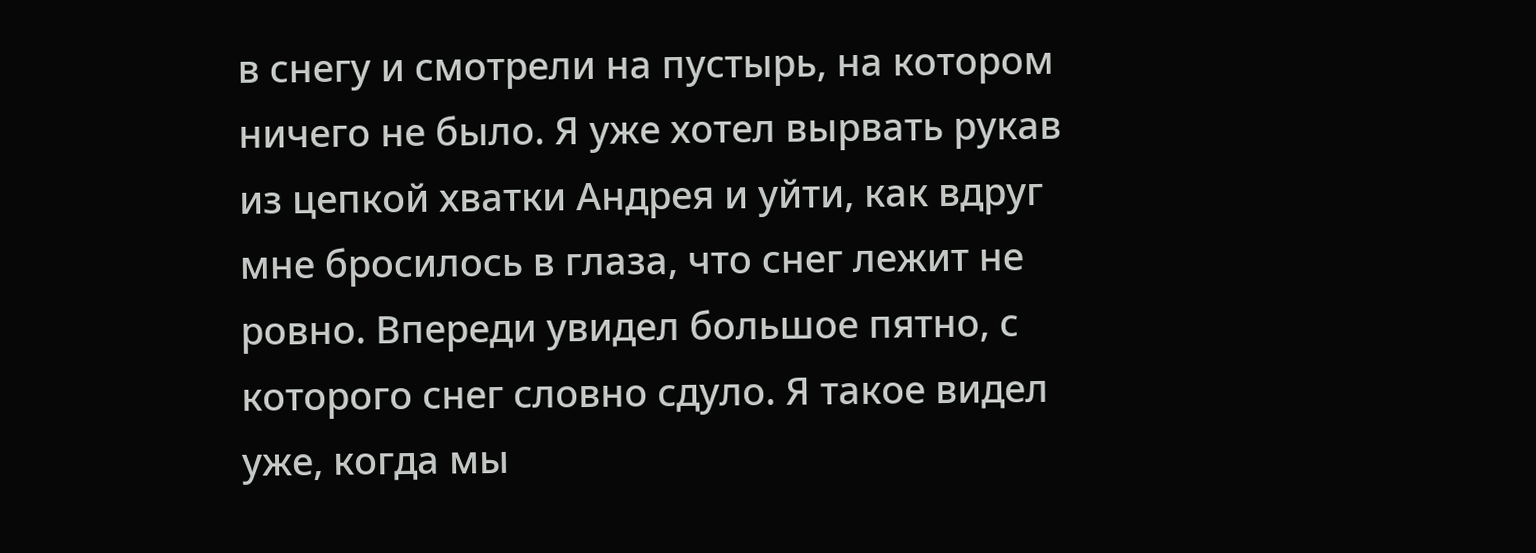в снегу и смотрели на пустырь, на котором ничего не было. Я уже хотел вырвать рукав из цепкой хватки Андрея и уйти, как вдруг мне бросилось в глаза, что снег лежит не ровно. Впереди увидел большое пятно, с которого снег словно сдуло. Я такое видел уже, когда мы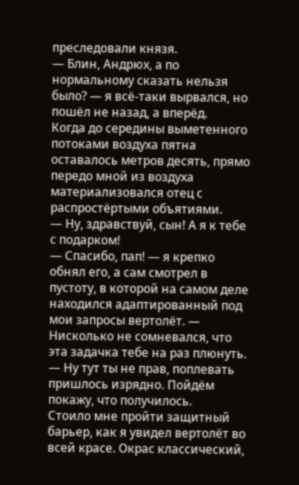преследовали князя.
— Блин, Андрюх, а по нормальному сказать нельзя было? — я всё-таки вырвался, но пошёл не назад, а вперёд.
Когда до середины выметенного потоками воздуха пятна оставалось метров десять, прямо передо мной из воздуха материализовался отец с распростёртыми объятиями.
— Ну, здравствуй, сын! А я к тебе с подарком!
— Спасибо, пап! — я крепко обнял его, а сам смотрел в пустоту, в которой на самом деле находился адаптированный под мои запросы вертолёт. — Нисколько не сомневался, что эта задачка тебе на раз плюнуть.
— Ну тут ты не прав, поплевать пришлось изрядно. Пойдём покажу, что получилось.
Стоило мне пройти защитный барьер, как я увидел вертолёт во всей красе. Окрас классический,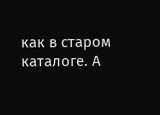как в старом каталоге. А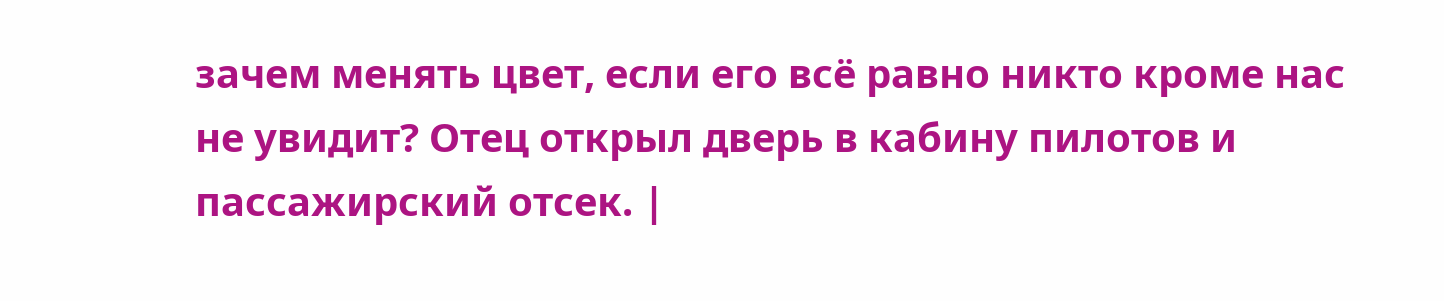зачем менять цвет, если его всё равно никто кроме нас не увидит? Отец открыл дверь в кабину пилотов и пассажирский отсек. |